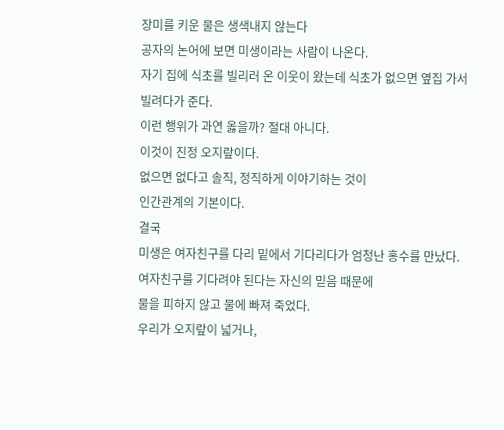장미를 키운 물은 생색내지 않는다
공자의 논어에 보면 미생이라는 사람이 나온다.
자기 집에 식초를 빌리러 온 이웃이 왔는데 식초가 없으면 옆집 가서
빌려다가 준다.
이런 행위가 과연 옳을까? 절대 아니다.
이것이 진정 오지랖이다.
없으면 없다고 솔직, 정직하게 이야기하는 것이
인간관계의 기본이다.
결국
미생은 여자친구를 다리 밑에서 기다리다가 엄청난 홍수를 만났다.
여자친구를 기다려야 된다는 자신의 믿음 때문에
물을 피하지 않고 물에 빠져 죽었다.
우리가 오지랖이 넓거나,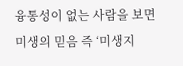융통성이 없는 사람을 보면 미생의 믿음 즉 ‘미생지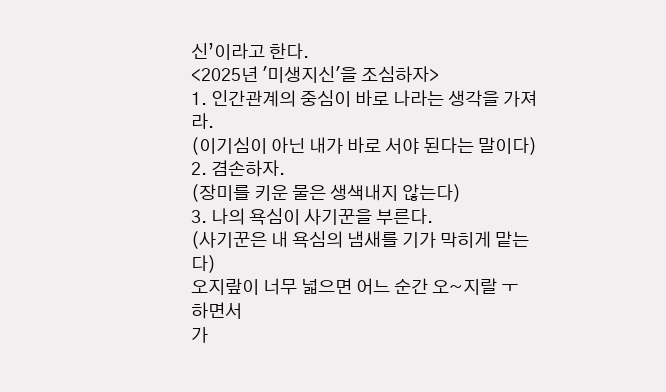신’이라고 한다.
<2025년 '미생지신'을 조심하자>
1. 인간관계의 중심이 바로 나라는 생각을 가져라.
(이기심이 아닌 내가 바로 서야 된다는 말이다)
2. 겸손하자.
(장미를 키운 물은 생색내지 않는다)
3. 나의 욕심이 사기꾼을 부른다.
(사기꾼은 내 욕심의 냄새를 기가 막히게 맡는다)
오지랖이 너무 넓으면 어느 순간 오~지랄 ㅜ 하면서
가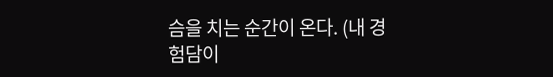슴을 치는 순간이 온다. (내 경험담이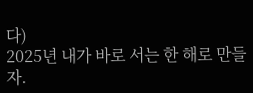다)
2025년 내가 바로 서는 한 해로 만들자.